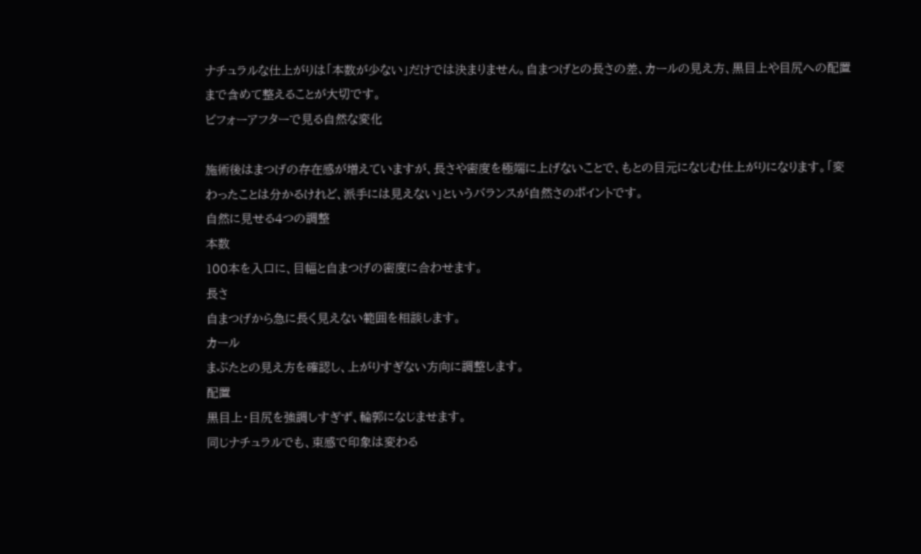ナチュラルな仕上がりは「本数が少ない」だけでは決まりません。自まつげとの長さの差、カールの見え方、黒目上や目尻への配置まで含めて整えることが大切です。
ビフォーアフターで見る自然な変化

施術後はまつげの存在感が増えていますが、長さや密度を極端に上げないことで、もとの目元になじむ仕上がりになります。「変わったことは分かるけれど、派手には見えない」というバランスが自然さのポイントです。
自然に見せる4つの調整
本数
100本を入口に、目幅と自まつげの密度に合わせます。
長さ
自まつげから急に長く見えない範囲を相談します。
カール
まぶたとの見え方を確認し、上がりすぎない方向に調整します。
配置
黒目上・目尻を強調しすぎず、輪郭になじませます。
同じナチュラルでも、束感で印象は変わる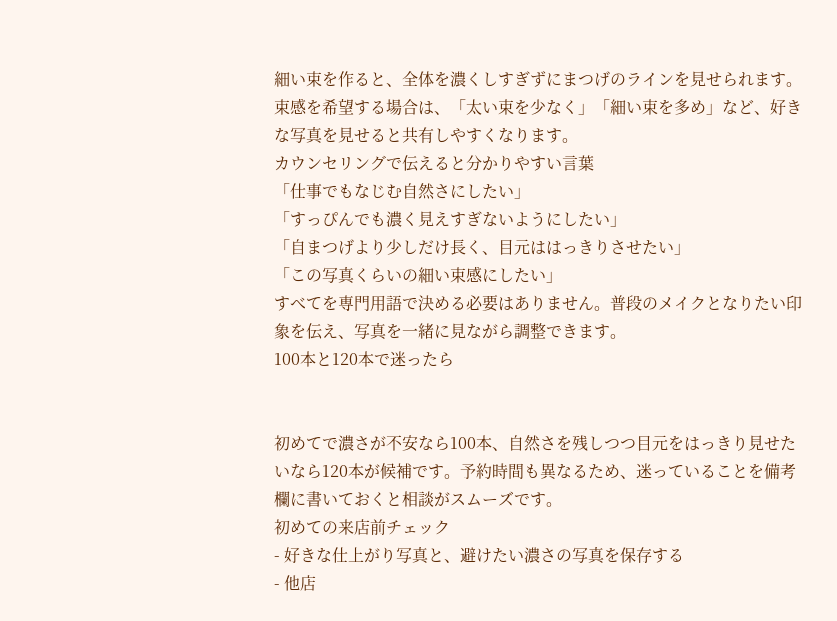細い束を作ると、全体を濃くしすぎずにまつげのラインを見せられます。束感を希望する場合は、「太い束を少なく」「細い束を多め」など、好きな写真を見せると共有しやすくなります。
カウンセリングで伝えると分かりやすい言葉
「仕事でもなじむ自然さにしたい」
「すっぴんでも濃く見えすぎないようにしたい」
「自まつげより少しだけ長く、目元ははっきりさせたい」
「この写真くらいの細い束感にしたい」
すべてを専門用語で決める必要はありません。普段のメイクとなりたい印象を伝え、写真を一緒に見ながら調整できます。
100本と120本で迷ったら


初めてで濃さが不安なら100本、自然さを残しつつ目元をはっきり見せたいなら120本が候補です。予約時間も異なるため、迷っていることを備考欄に書いておくと相談がスムーズです。
初めての来店前チェック
- 好きな仕上がり写真と、避けたい濃さの写真を保存する
- 他店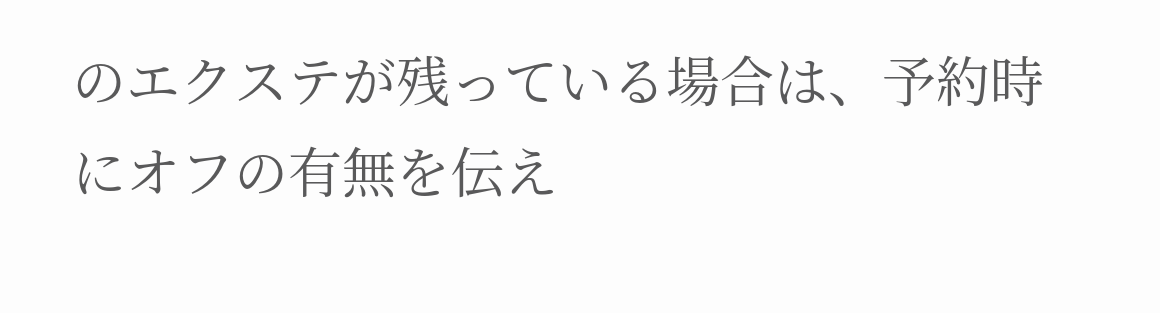のエクステが残っている場合は、予約時にオフの有無を伝え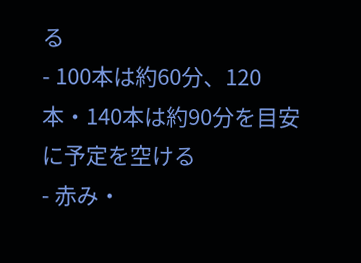る
- 100本は約60分、120本・140本は約90分を目安に予定を空ける
- 赤み・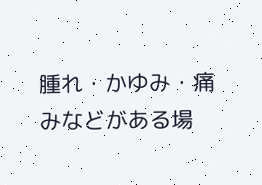腫れ・かゆみ・痛みなどがある場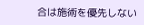合は施術を優先しない